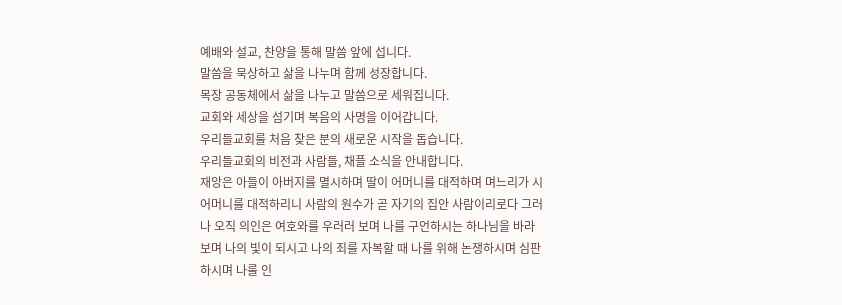예배와 설교, 찬양을 통해 말씀 앞에 섭니다.
말씀을 묵상하고 삶을 나누며 함께 성장합니다.
목장 공동체에서 삶을 나누고 말씀으로 세워집니다.
교회와 세상을 섬기며 복음의 사명을 이어갑니다.
우리들교회를 처음 찾은 분의 새로운 시작을 돕습니다.
우리들교회의 비전과 사람들, 채플 소식을 안내합니다.
재앙은 아들이 아버지를 멸시하며 딸이 어머니를 대적하며 며느리가 시어머니를 대적하리니 사람의 원수가 곧 자기의 집안 사람이리로다 그러나 오직 의인은 여호와를 우러러 보며 나를 구언하시는 하나님을 바라보며 나의 빛이 되시고 나의 죄를 자복할 때 나를 위해 논쟁하시며 심판하시며 나를 인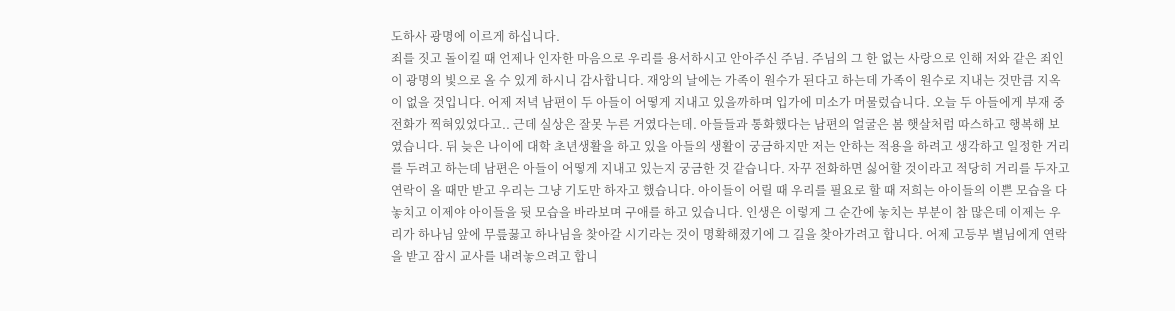도하사 광명에 이르게 하십니다.
죄를 짓고 돌이킬 때 언제나 인자한 마음으로 우리를 용서하시고 안아주신 주님. 주님의 그 한 없는 사랑으로 인해 저와 같은 죄인이 광명의 빛으로 올 수 있게 하시니 감사합니다. 재앙의 날에는 가족이 원수가 된다고 하는데 가족이 원수로 지내는 것만큼 지옥이 없을 것입니다. 어제 저녁 남편이 두 아들이 어떻게 지내고 있을까하며 입가에 미소가 머물렀습니다. 오늘 두 아들에게 부재 중 전화가 찍혀있었다고.. 근데 실상은 잘못 누른 거였다는데. 아들들과 통화했다는 남편의 얼굴은 봄 햇살처럼 따스하고 행복해 보였습니다. 뒤 늦은 나이에 대학 초년생활을 하고 있을 아들의 생활이 궁금하지만 저는 안하는 적용을 하려고 생각하고 일정한 거리를 두려고 하는데 남편은 아들이 어떻게 지내고 있는지 궁금한 것 같습니다. 자꾸 전화하면 싫어할 것이라고 적당히 거리를 두자고 연락이 올 때만 받고 우리는 그냥 기도만 하자고 했습니다. 아이들이 어릴 때 우리를 필요로 할 때 저희는 아이들의 이쁜 모습을 다 놓치고 이제야 아이들을 뒷 모습을 바라보며 구애를 하고 있습니다. 인생은 이렇게 그 순간에 놓치는 부분이 참 많은데 이제는 우리가 하나님 앞에 무릎꿇고 하나님을 찾아갈 시기라는 것이 명확해졌기에 그 길을 찾아가려고 합니다. 어제 고등부 별님에게 연락을 받고 잠시 교사를 내려놓으려고 합니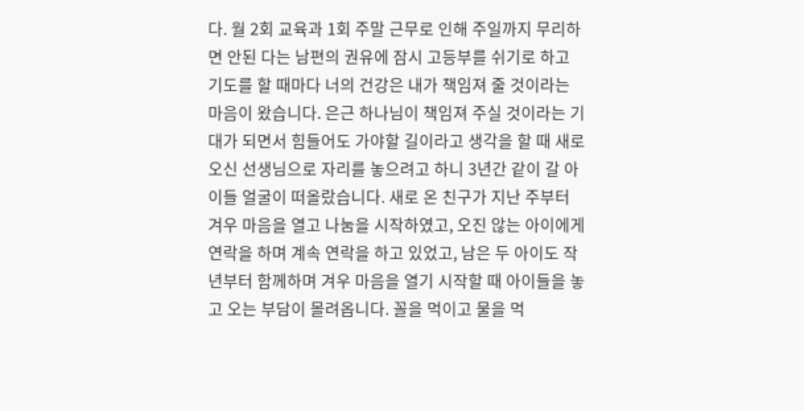다. 월 2회 교육과 1회 주말 근무로 인해 주일까지 무리하면 안된 다는 남편의 권유에 잠시 고등부를 쉬기로 하고 기도를 할 때마다 너의 건강은 내가 책임져 줄 것이라는 마음이 왔습니다. 은근 하나님이 책임져 주실 것이라는 기대가 되면서 힘들어도 가야할 길이라고 생각을 할 때 새로오신 선생님으로 자리를 놓으려고 하니 3년간 같이 갈 아이들 얼굴이 떠올랐습니다. 새로 온 친구가 지난 주부터 겨우 마음을 열고 나눔을 시작하였고, 오진 않는 아이에게 연락을 하며 계속 연락을 하고 있었고, 남은 두 아이도 작년부터 함께하며 겨우 마음을 열기 시작할 때 아이들을 놓고 오는 부담이 몰려옵니다. 꼴을 먹이고 물을 먹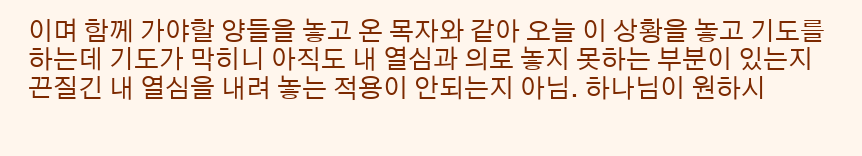이며 함께 가야할 양들을 놓고 온 목자와 같아 오늘 이 상황을 놓고 기도를 하는데 기도가 막히니 아직도 내 열심과 의로 놓지 못하는 부분이 있는지 끈질긴 내 열심을 내려 놓는 적용이 안되는지 아님. 하나님이 원하시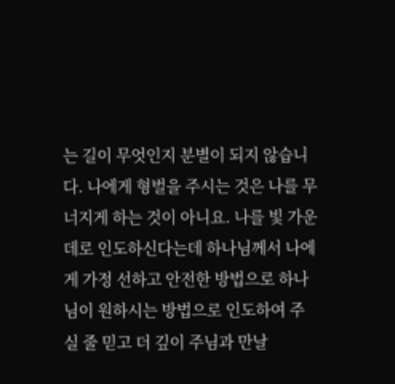는 길이 무엇인지 분별이 되지 않습니다. 나에게 형벌을 주시는 것은 나를 무너지게 하는 것이 아니요. 나를 빛 가운데로 인도하신다는데 하나님께서 나에게 가정 선하고 안전한 방법으로 하나님이 원하시는 방법으로 인도하여 주실 줄 믿고 더 깊이 주님과 만날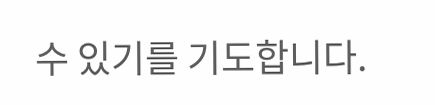수 있기를 기도합니다.